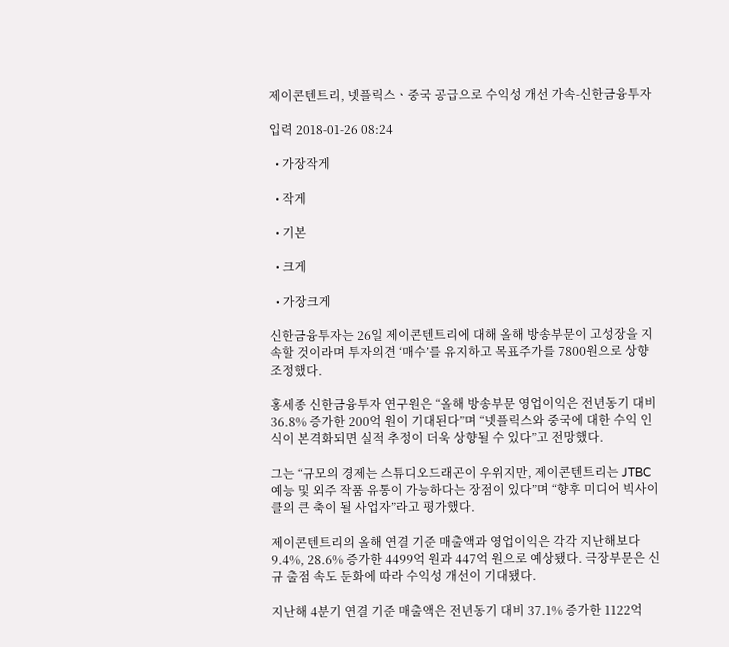제이콘텐트리, 넷플릭스ㆍ중국 공급으로 수익성 개선 가속-신한금융투자

입력 2018-01-26 08:24

  • 가장작게

  • 작게

  • 기본

  • 크게

  • 가장크게

신한금융투자는 26일 제이콘텐트리에 대해 올해 방송부문이 고성장을 지속할 것이라며 투자의견 ‘매수’를 유지하고 목표주가를 7800원으로 상향 조정했다.

홍세종 신한금융투자 연구원은 “올해 방송부문 영업이익은 전년동기 대비 36.8% 증가한 200억 원이 기대된다”며 “넷플릭스와 중국에 대한 수익 인식이 본격화되면 실적 추정이 더욱 상향될 수 있다”고 전망했다.

그는 “규모의 경제는 스튜디오드래곤이 우위지만, 제이콘텐트리는 JTBC 예능 및 외주 작품 유통이 가능하다는 장점이 있다”며 “향후 미디어 빅사이클의 큰 축이 될 사업자”라고 평가했다.

제이콘텐트리의 올해 연결 기준 매출액과 영업이익은 각각 지난해보다 9.4%, 28.6% 증가한 4499억 원과 447억 원으로 예상됐다. 극장부문은 신규 출점 속도 둔화에 따라 수익성 개선이 기대됐다.

지난해 4분기 연결 기준 매출액은 전년동기 대비 37.1% 증가한 1122억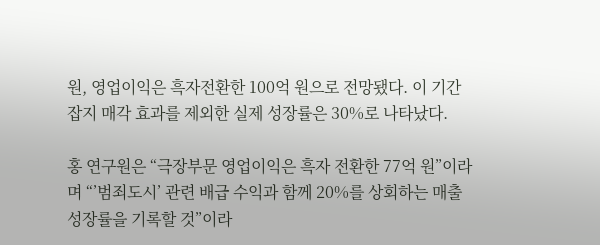원, 영업이익은 흑자전환한 100억 원으로 전망됐다. 이 기간 잡지 매각 효과를 제외한 실제 성장률은 30%로 나타났다.

홍 연구원은 “극장부문 영업이익은 흑자 전환한 77억 원”이라며 “’범죄도시’ 관련 배급 수익과 함께 20%를 상회하는 매출 성장률을 기록할 것”이라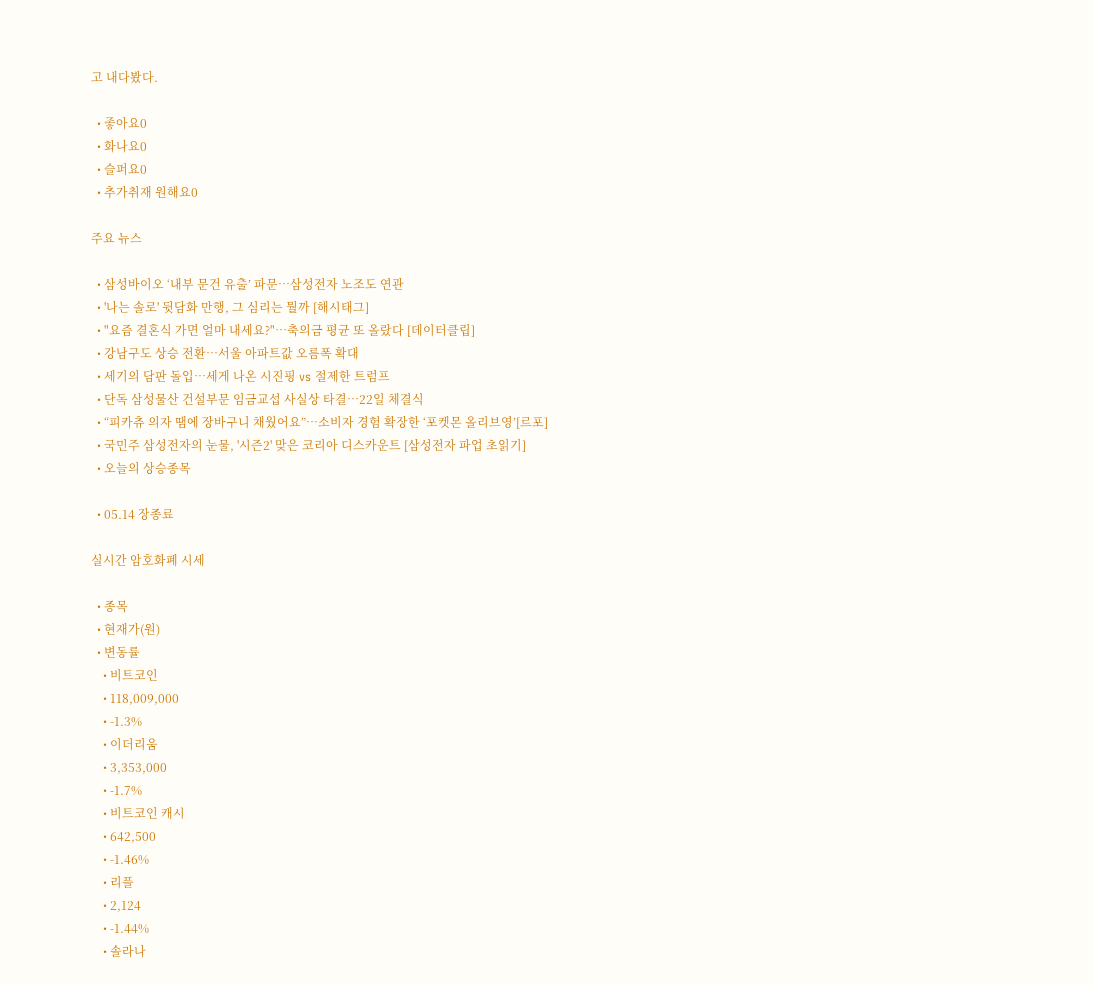고 내다봤다.

  • 좋아요0
  • 화나요0
  • 슬퍼요0
  • 추가취재 원해요0

주요 뉴스

  • 삼성바이오 ‘내부 문건 유출’ 파문⋯삼성전자 노조도 연관
  • '나는 솔로' 뒷담화 만행, 그 심리는 뭘까 [해시태그]
  • "요즘 결혼식 가면 얼마 내세요?"…축의금 평균 또 올랐다 [데이터클립]
  • 강남구도 상승 전환⋯서울 아파트값 오름폭 확대
  • 세기의 담판 돌입…세게 나온 시진핑 vs 절제한 트럼프
  • 단독 삼성물산 건설부문 임금교섭 사실상 타결…22일 체결식
  • “피카츄 의자 땜에 장바구니 채웠어요”⋯소비자 경험 확장한 ‘포켓몬 올리브영’[르포]
  • 국민주 삼성전자의 눈물, '시즌2' 맞은 코리아 디스카운트 [삼성전자 파업 초읽기]
  • 오늘의 상승종목

  • 05.14 장종료

실시간 암호화폐 시세

  • 종목
  • 현재가(원)
  • 변동률
    • 비트코인
    • 118,009,000
    • -1.3%
    • 이더리움
    • 3,353,000
    • -1.7%
    • 비트코인 캐시
    • 642,500
    • -1.46%
    • 리플
    • 2,124
    • -1.44%
    • 솔라나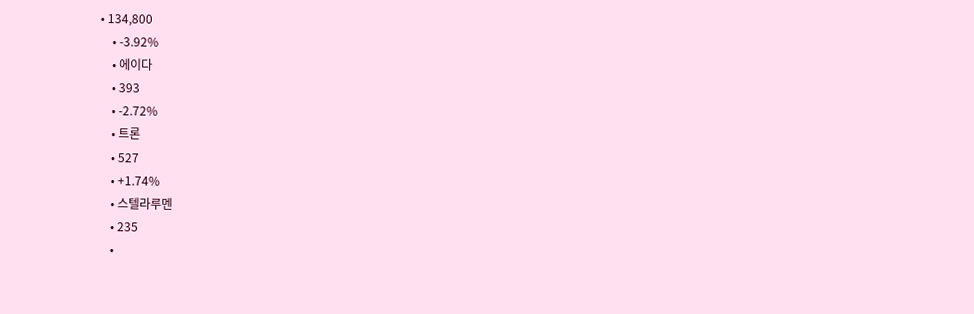• 134,800
    • -3.92%
    • 에이다
    • 393
    • -2.72%
    • 트론
    • 527
    • +1.74%
    • 스텔라루멘
    • 235
    •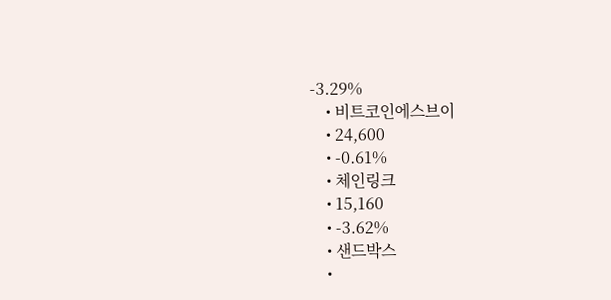-3.29%
    • 비트코인에스브이
    • 24,600
    • -0.61%
    • 체인링크
    • 15,160
    • -3.62%
    • 샌드박스
    •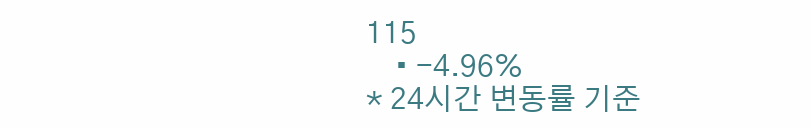115
    • -4.96%
* 24시간 변동률 기준